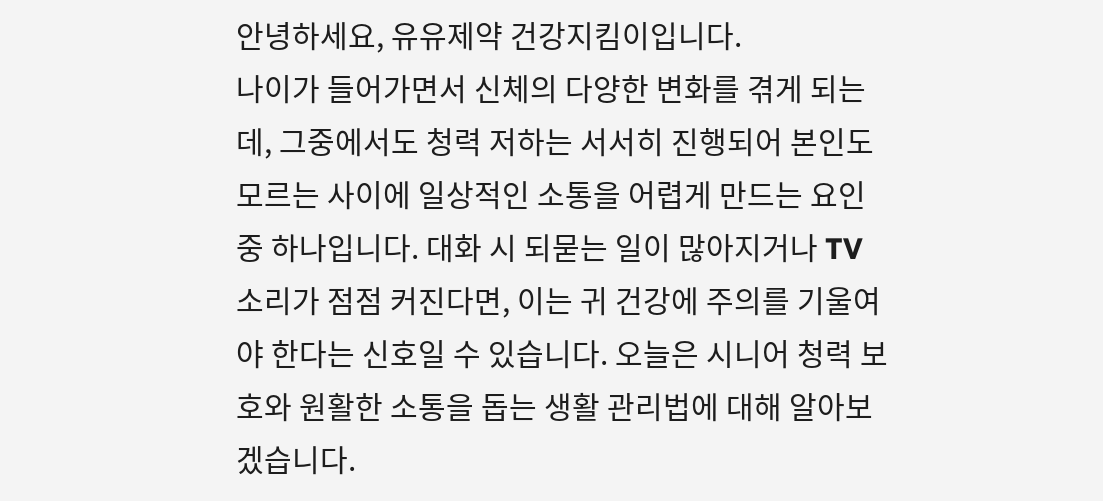안녕하세요, 유유제약 건강지킴이입니다.
나이가 들어가면서 신체의 다양한 변화를 겪게 되는데, 그중에서도 청력 저하는 서서히 진행되어 본인도 모르는 사이에 일상적인 소통을 어렵게 만드는 요인 중 하나입니다. 대화 시 되묻는 일이 많아지거나 TV 소리가 점점 커진다면, 이는 귀 건강에 주의를 기울여야 한다는 신호일 수 있습니다. 오늘은 시니어 청력 보호와 원활한 소통을 돕는 생활 관리법에 대해 알아보겠습니다.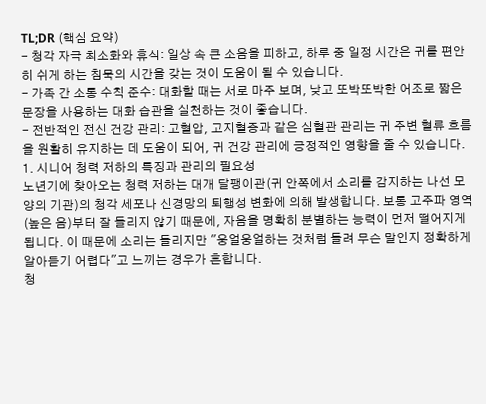TL;DR (핵심 요약)
- 청각 자극 최소화와 휴식: 일상 속 큰 소음을 피하고, 하루 중 일정 시간은 귀를 편안히 쉬게 하는 침묵의 시간을 갖는 것이 도움이 될 수 있습니다.
- 가족 간 소통 수칙 준수: 대화할 때는 서로 마주 보며, 낮고 또박또박한 어조로 짧은 문장을 사용하는 대화 습관을 실천하는 것이 좋습니다.
- 전반적인 전신 건강 관리: 고혈압, 고지혈증과 같은 심혈관 관리는 귀 주변 혈류 흐름을 원활히 유지하는 데 도움이 되어, 귀 건강 관리에 긍정적인 영향을 줄 수 있습니다.
1. 시니어 청력 저하의 특징과 관리의 필요성
노년기에 찾아오는 청력 저하는 대개 달팽이관(귀 안쪽에서 소리를 감지하는 나선 모양의 기관)의 청각 세포나 신경망의 퇴행성 변화에 의해 발생합니다. 보통 고주파 영역(높은 음)부터 잘 들리지 않기 때문에, 자음을 명확히 분별하는 능력이 먼저 떨어지게 됩니다. 이 때문에 소리는 들리지만 "웅얼웅얼하는 것처럼 들려 무슨 말인지 정확하게 알아듣기 어렵다"고 느끼는 경우가 흔합니다.
청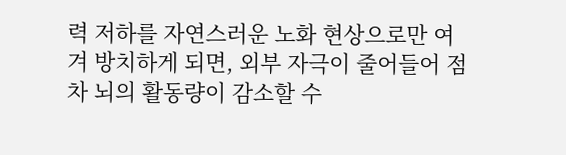력 저하를 자연스러운 노화 현상으로만 여겨 방치하게 되면, 외부 자극이 줄어들어 점차 뇌의 활동량이 감소할 수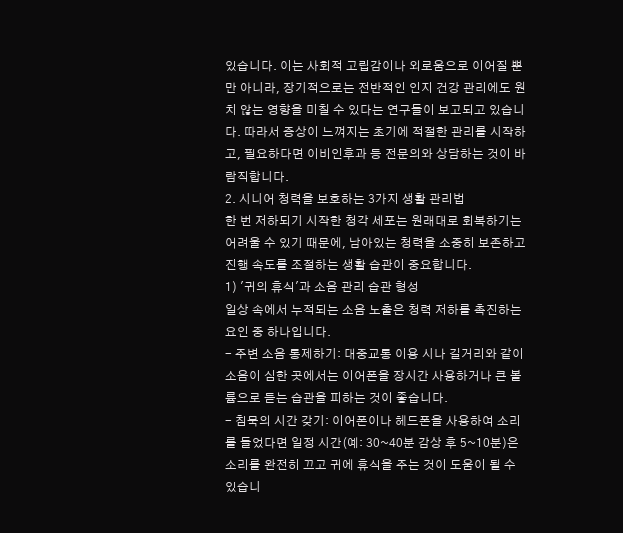있습니다. 이는 사회적 고립감이나 외로움으로 이어질 뿐만 아니라, 장기적으로는 전반적인 인지 건강 관리에도 원치 않는 영향을 미칠 수 있다는 연구들이 보고되고 있습니다. 따라서 증상이 느껴지는 초기에 적절한 관리를 시작하고, 필요하다면 이비인후과 등 전문의와 상담하는 것이 바람직합니다.
2. 시니어 청력을 보호하는 3가지 생활 관리법
한 번 저하되기 시작한 청각 세포는 원래대로 회복하기는 어려울 수 있기 때문에, 남아있는 청력을 소중히 보존하고 진행 속도를 조절하는 생활 습관이 중요합니다.
1) '귀의 휴식'과 소음 관리 습관 형성
일상 속에서 누적되는 소음 노출은 청력 저하를 촉진하는 요인 중 하나입니다.
- 주변 소음 통제하기: 대중교통 이용 시나 길거리와 같이 소음이 심한 곳에서는 이어폰을 장시간 사용하거나 큰 볼륨으로 듣는 습관을 피하는 것이 좋습니다.
- 침묵의 시간 갖기: 이어폰이나 헤드폰을 사용하여 소리를 들었다면 일정 시간(예: 30~40분 감상 후 5~10분)은 소리를 완전히 끄고 귀에 휴식을 주는 것이 도움이 될 수 있습니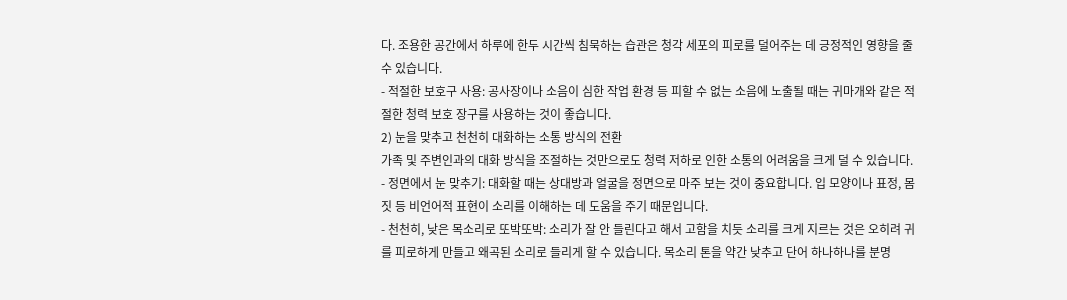다. 조용한 공간에서 하루에 한두 시간씩 침묵하는 습관은 청각 세포의 피로를 덜어주는 데 긍정적인 영향을 줄 수 있습니다.
- 적절한 보호구 사용: 공사장이나 소음이 심한 작업 환경 등 피할 수 없는 소음에 노출될 때는 귀마개와 같은 적절한 청력 보호 장구를 사용하는 것이 좋습니다.
2) 눈을 맞추고 천천히 대화하는 소통 방식의 전환
가족 및 주변인과의 대화 방식을 조절하는 것만으로도 청력 저하로 인한 소통의 어려움을 크게 덜 수 있습니다.
- 정면에서 눈 맞추기: 대화할 때는 상대방과 얼굴을 정면으로 마주 보는 것이 중요합니다. 입 모양이나 표정, 몸짓 등 비언어적 표현이 소리를 이해하는 데 도움을 주기 때문입니다.
- 천천히, 낮은 목소리로 또박또박: 소리가 잘 안 들린다고 해서 고함을 치듯 소리를 크게 지르는 것은 오히려 귀를 피로하게 만들고 왜곡된 소리로 들리게 할 수 있습니다. 목소리 톤을 약간 낮추고 단어 하나하나를 분명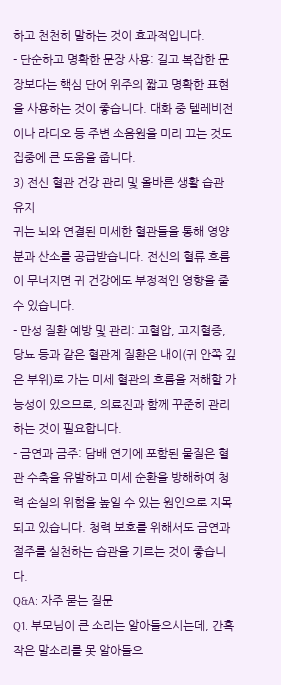하고 천천히 말하는 것이 효과적입니다.
- 단순하고 명확한 문장 사용: 길고 복잡한 문장보다는 핵심 단어 위주의 짧고 명확한 표현을 사용하는 것이 좋습니다. 대화 중 텔레비전이나 라디오 등 주변 소음원을 미리 끄는 것도 집중에 큰 도움을 줍니다.
3) 전신 혈관 건강 관리 및 올바른 생활 습관 유지
귀는 뇌와 연결된 미세한 혈관들을 통해 영양분과 산소를 공급받습니다. 전신의 혈류 흐름이 무너지면 귀 건강에도 부정적인 영향을 줄 수 있습니다.
- 만성 질환 예방 및 관리: 고혈압, 고지혈증, 당뇨 등과 같은 혈관계 질환은 내이(귀 안쪽 깊은 부위)로 가는 미세 혈관의 흐름을 저해할 가능성이 있으므로, 의료진과 함께 꾸준히 관리하는 것이 필요합니다.
- 금연과 금주: 담배 연기에 포함된 물질은 혈관 수축을 유발하고 미세 순환을 방해하여 청력 손실의 위험을 높일 수 있는 원인으로 지목되고 있습니다. 청력 보호를 위해서도 금연과 절주를 실천하는 습관을 기르는 것이 좋습니다.
Q&A: 자주 묻는 질문
Q1. 부모님이 큰 소리는 알아들으시는데, 간혹 작은 말소리를 못 알아들으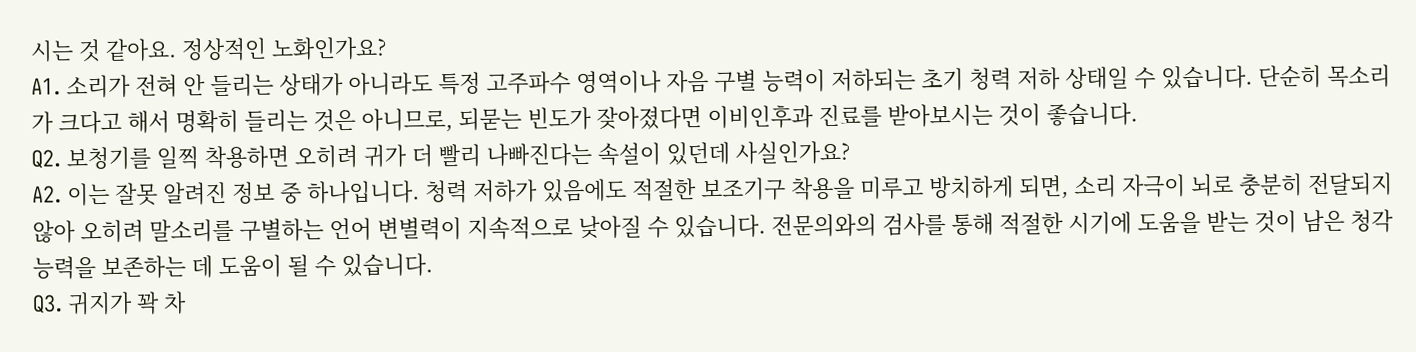시는 것 같아요. 정상적인 노화인가요?
A1. 소리가 전혀 안 들리는 상태가 아니라도 특정 고주파수 영역이나 자음 구별 능력이 저하되는 초기 청력 저하 상태일 수 있습니다. 단순히 목소리가 크다고 해서 명확히 들리는 것은 아니므로, 되묻는 빈도가 잦아졌다면 이비인후과 진료를 받아보시는 것이 좋습니다.
Q2. 보청기를 일찍 착용하면 오히려 귀가 더 빨리 나빠진다는 속설이 있던데 사실인가요?
A2. 이는 잘못 알려진 정보 중 하나입니다. 청력 저하가 있음에도 적절한 보조기구 착용을 미루고 방치하게 되면, 소리 자극이 뇌로 충분히 전달되지 않아 오히려 말소리를 구별하는 언어 변별력이 지속적으로 낮아질 수 있습니다. 전문의와의 검사를 통해 적절한 시기에 도움을 받는 것이 남은 청각 능력을 보존하는 데 도움이 될 수 있습니다.
Q3. 귀지가 꽉 차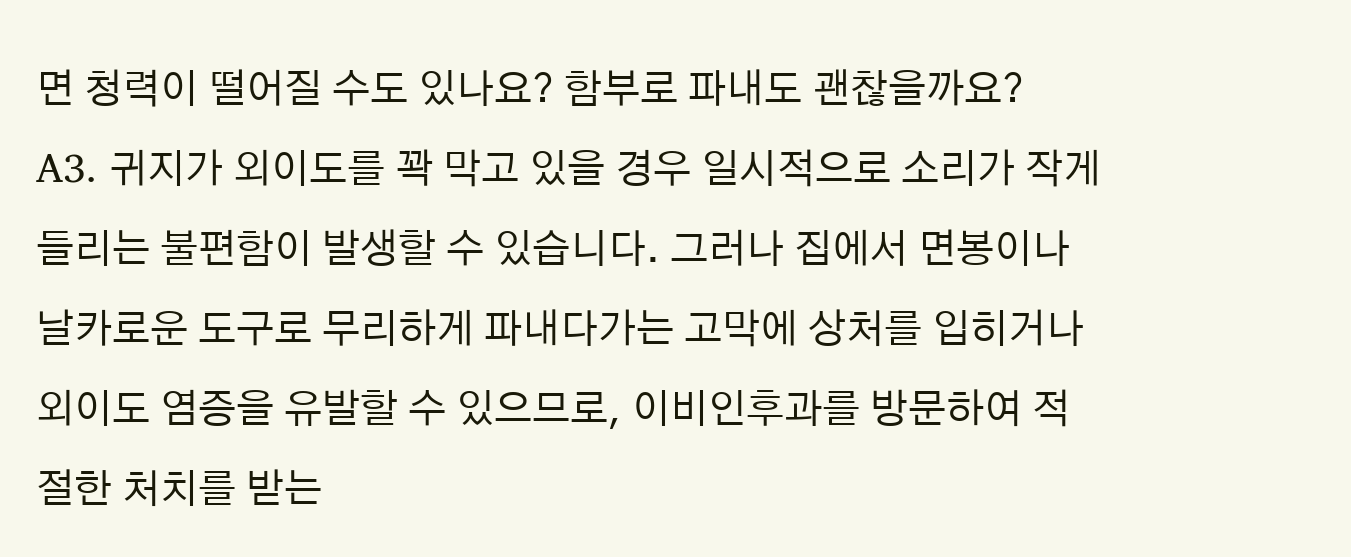면 청력이 떨어질 수도 있나요? 함부로 파내도 괜찮을까요?
A3. 귀지가 외이도를 꽉 막고 있을 경우 일시적으로 소리가 작게 들리는 불편함이 발생할 수 있습니다. 그러나 집에서 면봉이나 날카로운 도구로 무리하게 파내다가는 고막에 상처를 입히거나 외이도 염증을 유발할 수 있으므로, 이비인후과를 방문하여 적절한 처치를 받는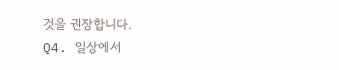것을 권장합니다.
Q4. 일상에서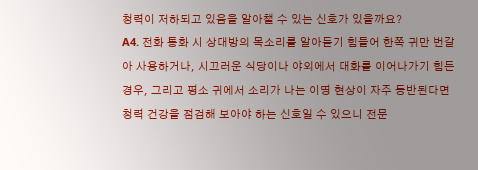청력이 저하되고 있음을 알아챌 수 있는 신호가 있을까요?
A4. 전화 통화 시 상대방의 목소리를 알아듣기 힘들어 한쪽 귀만 번갈아 사용하거나, 시끄러운 식당이나 야외에서 대화를 이어나가기 힘든 경우, 그리고 평소 귀에서 소리가 나는 이명 현상이 자주 동반된다면 청력 건강을 점검해 보아야 하는 신호일 수 있으니 전문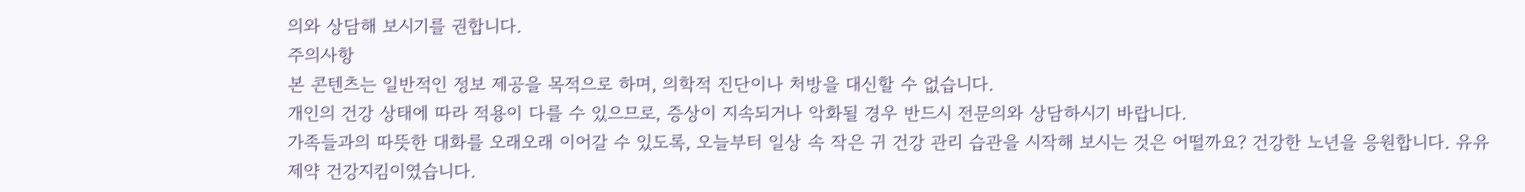의와 상담해 보시기를 권합니다.
주의사항
본 콘텐츠는 일반적인 정보 제공을 목적으로 하며, 의학적 진단이나 처방을 대신할 수 없습니다.
개인의 건강 상태에 따라 적용이 다를 수 있으므로, 증상이 지속되거나 악화될 경우 반드시 전문의와 상담하시기 바랍니다.
가족들과의 따뜻한 대화를 오래오래 이어갈 수 있도록, 오늘부터 일상 속 작은 귀 건강 관리 습관을 시작해 보시는 것은 어떨까요? 건강한 노년을 응원합니다. 유유제약 건강지킴이였습니다.